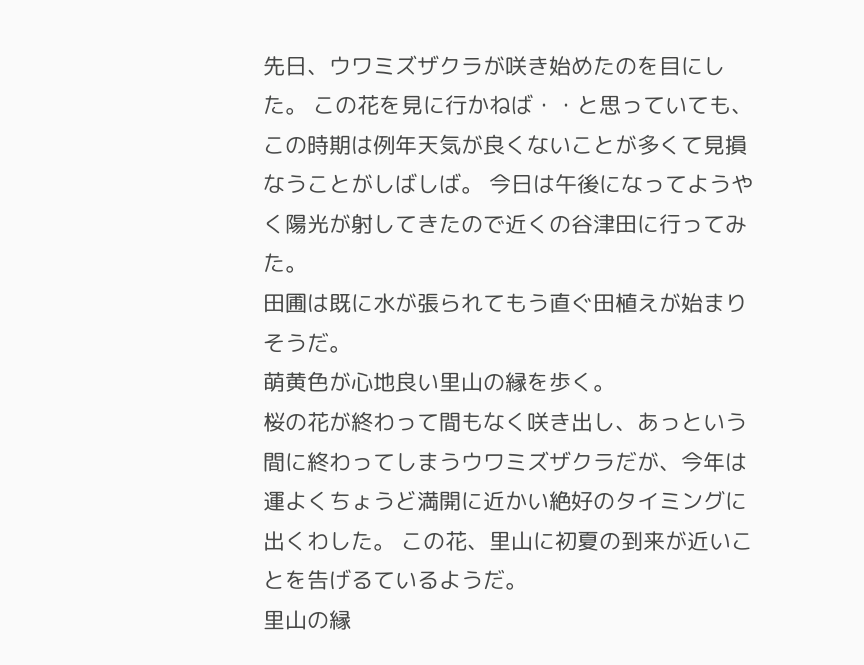先日、ウワミズザクラが咲き始めたのを目にした。 この花を見に行かねば・・と思っていても、この時期は例年天気が良くないことが多くて見損なうことがしばしば。 今日は午後になってようやく陽光が射してきたので近くの谷津田に行ってみた。
田圃は既に水が張られてもう直ぐ田植えが始まりそうだ。
萌黄色が心地良い里山の縁を歩く。
桜の花が終わって間もなく咲き出し、あっという間に終わってしまうウワミズザクラだが、今年は運よくちょうど満開に近かい絶好のタイミングに出くわした。 この花、里山に初夏の到来が近いことを告げるているようだ。
里山の縁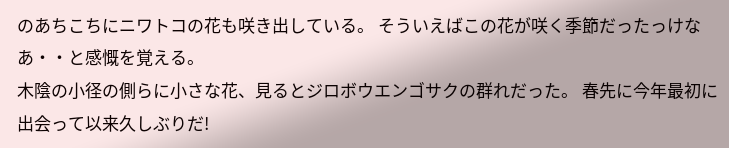のあちこちにニワトコの花も咲き出している。 そういえばこの花が咲く季節だったっけなあ・・と感慨を覚える。
木陰の小径の側らに小さな花、見るとジロボウエンゴサクの群れだった。 春先に今年最初に出会って以来久しぶりだ!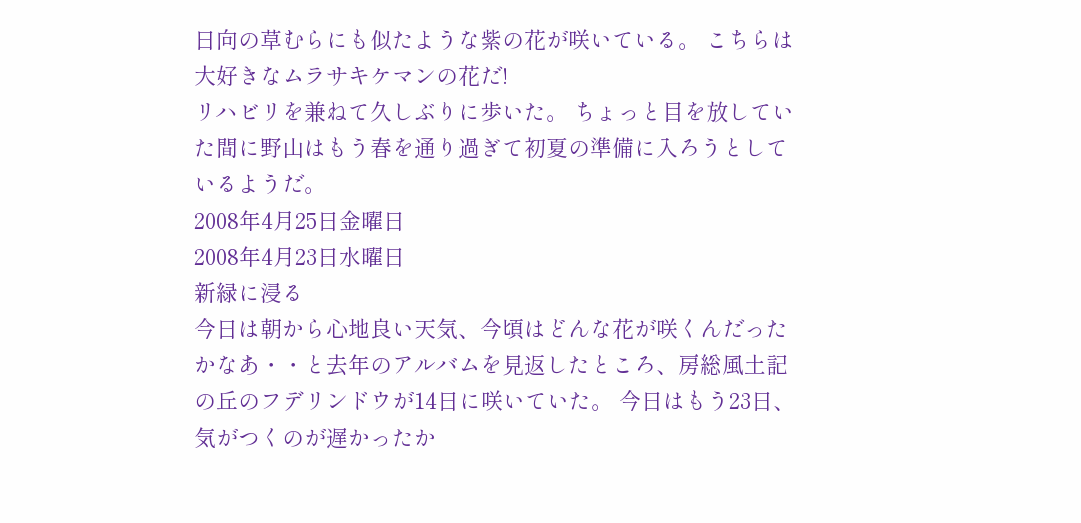日向の草むらにも似たような紫の花が咲いている。 こちらは大好きなムラサキケマンの花だ!
リハビリを兼ねて久しぶりに歩いた。 ちょっと目を放していた間に野山はもう春を通り過ぎて初夏の準備に入ろうとしているようだ。
2008年4月25日金曜日
2008年4月23日水曜日
新緑に浸る
今日は朝から心地良い天気、今頃はどんな花が咲くんだったかなあ・・と去年のアルバムを見返したところ、房総風土記の丘のフデリンドウが14日に咲いていた。 今日はもう23日、気がつくのが遅かったか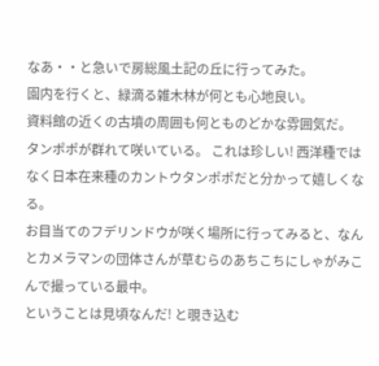なあ・・と急いで房総風土記の丘に行ってみた。
園内を行くと、緑滴る雑木林が何とも心地良い。
資料館の近くの古墳の周囲も何とものどかな雰囲気だ。
タンポポが群れて咲いている。 これは珍しい! 西洋種ではなく日本在来種のカントウタンポポだと分かって嬉しくなる。
お目当てのフデリンドウが咲く場所に行ってみると、なんとカメラマンの団体さんが草むらのあちこちにしゃがみこんで撮っている最中。
ということは見頃なんだ! と覗き込む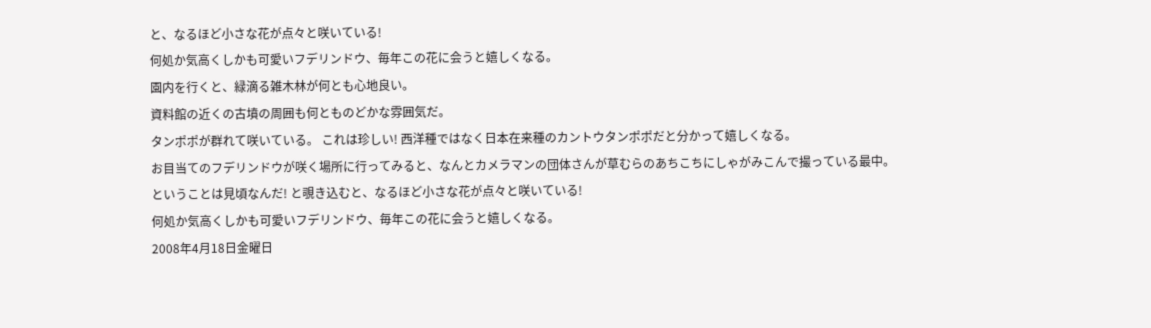と、なるほど小さな花が点々と咲いている!
何処か気高くしかも可愛いフデリンドウ、毎年この花に会うと嬉しくなる。
園内を行くと、緑滴る雑木林が何とも心地良い。
資料館の近くの古墳の周囲も何とものどかな雰囲気だ。
タンポポが群れて咲いている。 これは珍しい! 西洋種ではなく日本在来種のカントウタンポポだと分かって嬉しくなる。
お目当てのフデリンドウが咲く場所に行ってみると、なんとカメラマンの団体さんが草むらのあちこちにしゃがみこんで撮っている最中。
ということは見頃なんだ! と覗き込むと、なるほど小さな花が点々と咲いている!
何処か気高くしかも可愛いフデリンドウ、毎年この花に会うと嬉しくなる。
2008年4月18日金曜日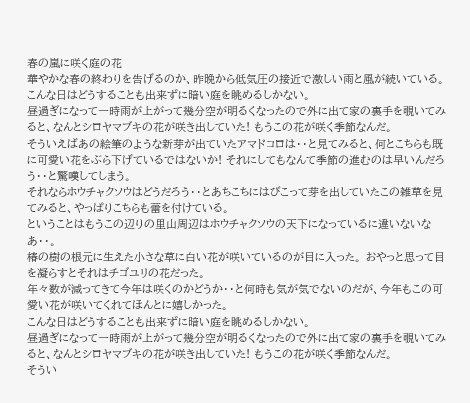春の嵐に咲く庭の花
華やかな春の終わりを告げるのか、昨晩から低気圧の接近で激しい雨と風が続いている。
こんな日はどうすることも出来ずに暗い庭を眺めるしかない。
昼過ぎになって一時雨が上がって幾分空が明るくなったので外に出て家の裏手を覗いてみると、なんとシロヤマブキの花が咲き出していた! もうこの花が咲く季節なんだ。
そういえばあの絵筆のような新芽が出ていたアマドコロは・・と見てみると、何とこちらも既に可愛い花をぶら下げているではないか! それにしてもなんて季節の進むのは早いんだろう・・と驚嘆してしまう。
それならホウチャクソウはどうだろう・・とあちこちにはびこって芽を出していたこの雑草を見てみると、やっぱりこちらも蕾を付けている。
ということはもうこの辺りの里山周辺はホウチャクソウの天下になっているに違いないなあ・・。
椿の樹の根元に生えた小さな草に白い花が咲いているのが目に入った。 おやっと思って目を凝らすとそれはチゴユリの花だった。
年々数が減ってきて今年は咲くのかどうか・・と何時も気が気でないのだが、今年もこの可愛い花が咲いてくれてほんとに嬉しかった。
こんな日はどうすることも出来ずに暗い庭を眺めるしかない。
昼過ぎになって一時雨が上がって幾分空が明るくなったので外に出て家の裏手を覗いてみると、なんとシロヤマブキの花が咲き出していた! もうこの花が咲く季節なんだ。
そうい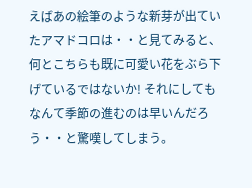えばあの絵筆のような新芽が出ていたアマドコロは・・と見てみると、何とこちらも既に可愛い花をぶら下げているではないか! それにしてもなんて季節の進むのは早いんだろう・・と驚嘆してしまう。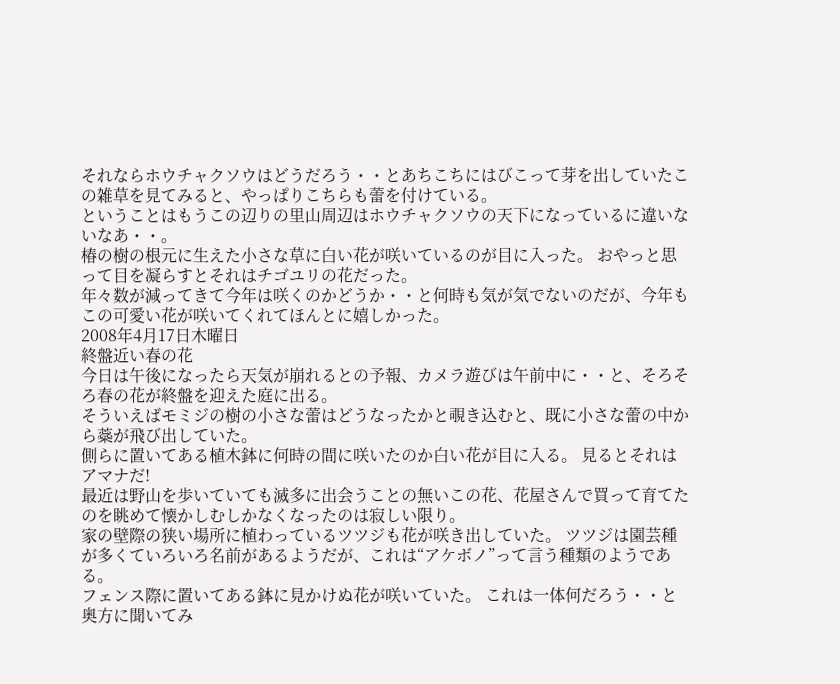それならホウチャクソウはどうだろう・・とあちこちにはびこって芽を出していたこの雑草を見てみると、やっぱりこちらも蕾を付けている。
ということはもうこの辺りの里山周辺はホウチャクソウの天下になっているに違いないなあ・・。
椿の樹の根元に生えた小さな草に白い花が咲いているのが目に入った。 おやっと思って目を凝らすとそれはチゴユリの花だった。
年々数が減ってきて今年は咲くのかどうか・・と何時も気が気でないのだが、今年もこの可愛い花が咲いてくれてほんとに嬉しかった。
2008年4月17日木曜日
終盤近い春の花
今日は午後になったら天気が崩れるとの予報、カメラ遊びは午前中に・・と、そろそろ春の花が終盤を迎えた庭に出る。
そういえばモミジの樹の小さな蕾はどうなったかと覗き込むと、既に小さな蕾の中から蘂が飛び出していた。
側らに置いてある植木鉢に何時の間に咲いたのか白い花が目に入る。 見るとそれはアマナだ!
最近は野山を歩いていても滅多に出会うことの無いこの花、花屋さんで買って育てたのを眺めて懐かしむしかなくなったのは寂しい限り。
家の壁際の狭い場所に植わっているツツジも花が咲き出していた。 ツツジは園芸種が多くていろいろ名前があるようだが、これは“アケボノ”って言う種類のようである。
フェンス際に置いてある鉢に見かけぬ花が咲いていた。 これは一体何だろう・・と奥方に聞いてみ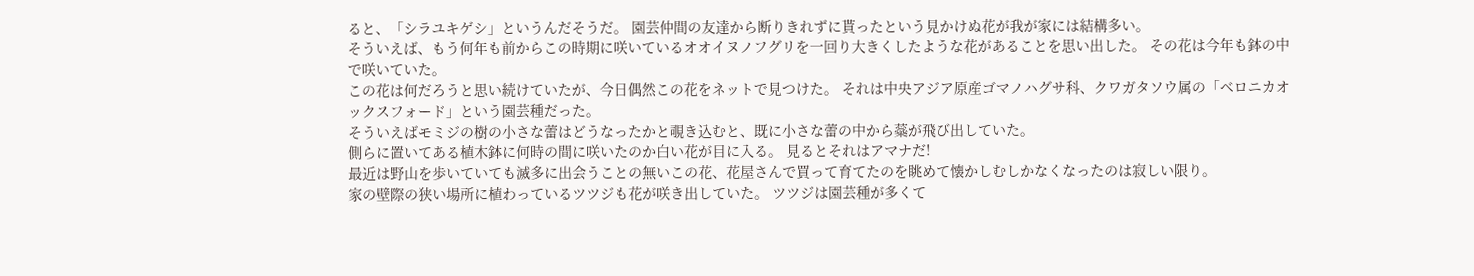ると、「シラユキゲシ」というんだそうだ。 園芸仲間の友達から断りきれずに貰ったという見かけぬ花が我が家には結構多い。
そういえば、もう何年も前からこの時期に咲いているオオイヌノフグリを一回り大きくしたような花があることを思い出した。 その花は今年も鉢の中で咲いていた。
この花は何だろうと思い続けていたが、今日偶然この花をネットで見つけた。 それは中央アジア原産ゴマノハグサ科、クワガタソウ属の「ベロニカオックスフォード」という園芸種だった。
そういえばモミジの樹の小さな蕾はどうなったかと覗き込むと、既に小さな蕾の中から蘂が飛び出していた。
側らに置いてある植木鉢に何時の間に咲いたのか白い花が目に入る。 見るとそれはアマナだ!
最近は野山を歩いていても滅多に出会うことの無いこの花、花屋さんで買って育てたのを眺めて懐かしむしかなくなったのは寂しい限り。
家の壁際の狭い場所に植わっているツツジも花が咲き出していた。 ツツジは園芸種が多くて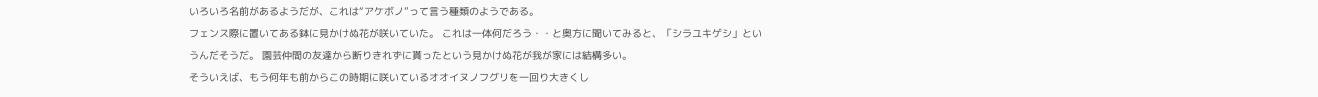いろいろ名前があるようだが、これは“アケボノ”って言う種類のようである。
フェンス際に置いてある鉢に見かけぬ花が咲いていた。 これは一体何だろう・・と奥方に聞いてみると、「シラユキゲシ」というんだそうだ。 園芸仲間の友達から断りきれずに貰ったという見かけぬ花が我が家には結構多い。
そういえば、もう何年も前からこの時期に咲いているオオイヌノフグリを一回り大きくし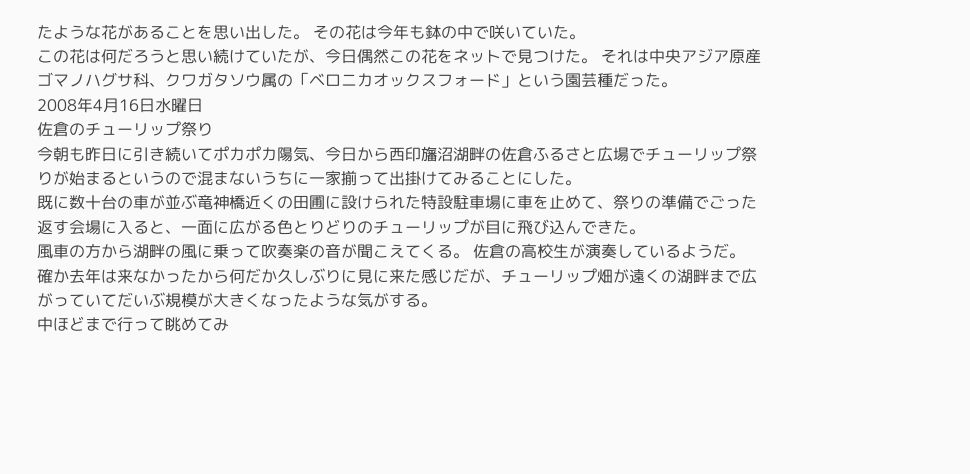たような花があることを思い出した。 その花は今年も鉢の中で咲いていた。
この花は何だろうと思い続けていたが、今日偶然この花をネットで見つけた。 それは中央アジア原産ゴマノハグサ科、クワガタソウ属の「ベロニカオックスフォード」という園芸種だった。
2008年4月16日水曜日
佐倉のチューリップ祭り
今朝も昨日に引き続いてポカポカ陽気、今日から西印旛沼湖畔の佐倉ふるさと広場でチューリップ祭りが始まるというので混まないうちに一家揃って出掛けてみることにした。
既に数十台の車が並ぶ竜神橋近くの田圃に設けられた特設駐車場に車を止めて、祭りの準備でごった返す会場に入ると、一面に広がる色とりどりのチューリップが目に飛び込んできた。
風車の方から湖畔の風に乗って吹奏楽の音が聞こえてくる。 佐倉の高校生が演奏しているようだ。
確か去年は来なかったから何だか久しぶりに見に来た感じだが、チューリップ畑が遠くの湖畔まで広がっていてだいぶ規模が大きくなったような気がする。
中ほどまで行って眺めてみ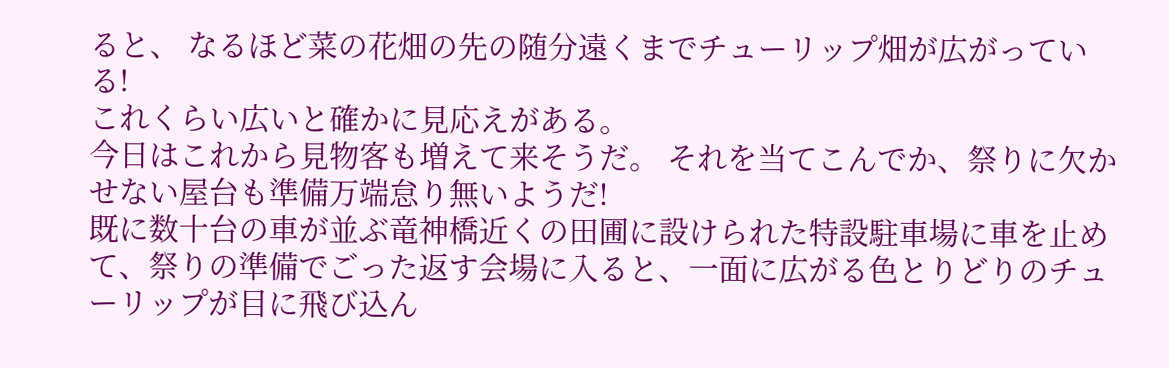ると、 なるほど菜の花畑の先の随分遠くまでチューリップ畑が広がっている!
これくらい広いと確かに見応えがある。
今日はこれから見物客も増えて来そうだ。 それを当てこんでか、祭りに欠かせない屋台も準備万端怠り無いようだ!
既に数十台の車が並ぶ竜神橋近くの田圃に設けられた特設駐車場に車を止めて、祭りの準備でごった返す会場に入ると、一面に広がる色とりどりのチューリップが目に飛び込ん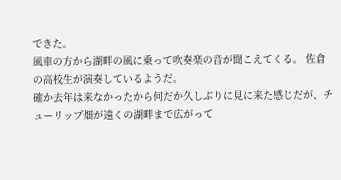できた。
風車の方から湖畔の風に乗って吹奏楽の音が聞こえてくる。 佐倉の高校生が演奏しているようだ。
確か去年は来なかったから何だか久しぶりに見に来た感じだが、チューリップ畑が遠くの湖畔まで広がって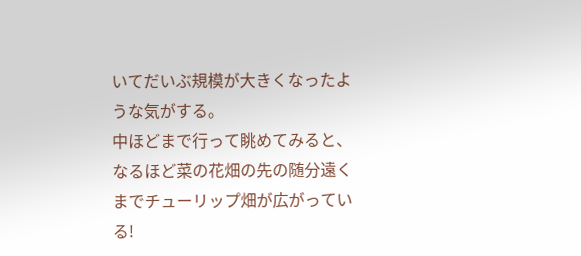いてだいぶ規模が大きくなったような気がする。
中ほどまで行って眺めてみると、 なるほど菜の花畑の先の随分遠くまでチューリップ畑が広がっている!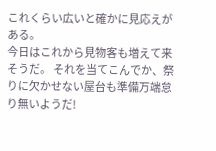これくらい広いと確かに見応えがある。
今日はこれから見物客も増えて来そうだ。 それを当てこんでか、祭りに欠かせない屋台も準備万端怠り無いようだ!